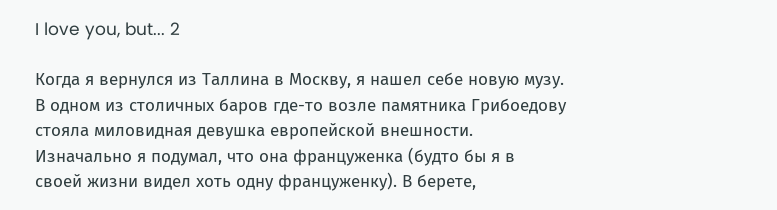I love you, but... 2

Когда я вернулся из Таллина в Москву, я нашел себе новую музу. В одном из столичных баров где-то возле памятника Грибоедову стояла миловидная девушка европейской внешности. Изначально я подумал, что она француженка (будто бы я в своей жизни видел хоть одну француженку). В берете,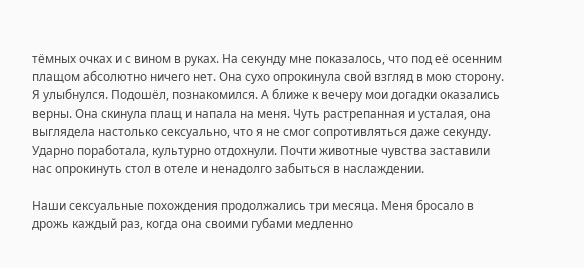тёмных очках и с вином в руках. На секунду мне показалось, что под её осенним плащом абсолютно ничего нет. Она сухо опрокинула свой взгляд в мою сторону. Я улыбнулся. Подошёл, познакомился. А ближе к вечеру мои догадки оказались верны. Она скинула плащ и напала на меня. Чуть растрепанная и усталая, она выглядела настолько сексуально, что я не смог сопротивляться даже секунду. Ударно поработала, культурно отдохнули. Почти животные чувства заставили нас опрокинуть стол в отеле и ненадолго забыться в наслаждении.

Наши сексуальные похождения продолжались три месяца. Меня бросало в дрожь каждый раз, когда она своими губами медленно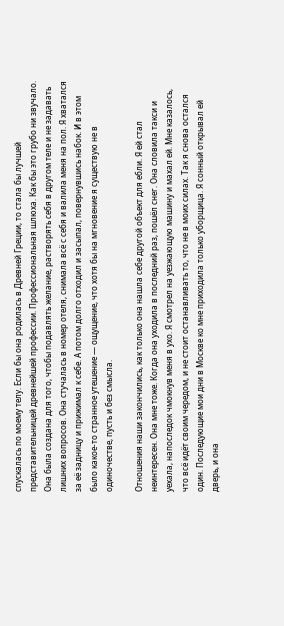спускалась по моему телу. Если бы она родилась в Древней Греции, то стала бы лучшей представительницей древнейшей профессии. Профессиональная шлюха. Как бы это грубо ни звучало. Она была создана для того, чтобы подавлять желание, растворять себя в другом теле и не задавать лишних вопросов. Она стучалась в номер отеля, снимала всё с себя и валила меня на пол. Я хватался за её задницу и прижимал к себе. А потом долго отходил и засыпал, повернувшись набок. И в этом было какое-то странное утешение — ощущение, что хотя бы на мгновение я существую не в одиночестве, пусть и без смысла.

Отношения наши закончились, как только она нашла себе другой объект для ебли. Я ей стал неинтересен. Она мне тоже. Когда она уходила в последний раз, пошёл снег. Она словила такси и уехала, напоследок чмокнув меня в ухо. Я смотрел на уезжающую машину и махал ей. Мне казалось, что всё идёт своим чередом, и не стоит останавливать то, что не в моих силах. Так я снова остался один. Последующие мои дни в Москве ко мне приходила только уборщица. Я сонный открывал ей дверь, и она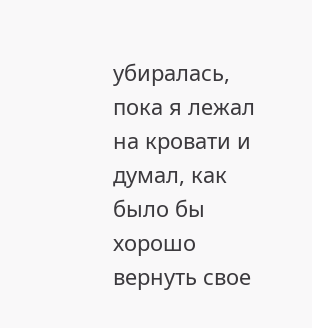убиралась, пока я лежал на кровати и думал, как было бы хорошо вернуть свое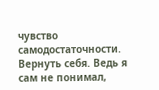чувство самодостаточности. Вернуть себя. Ведь я сам не понимал,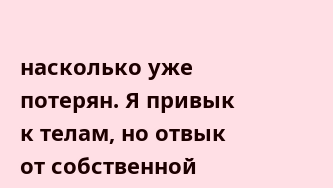насколько уже потерян. Я привык к телам, но отвык от собственной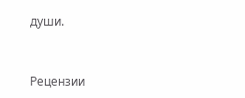души.


Рецензии